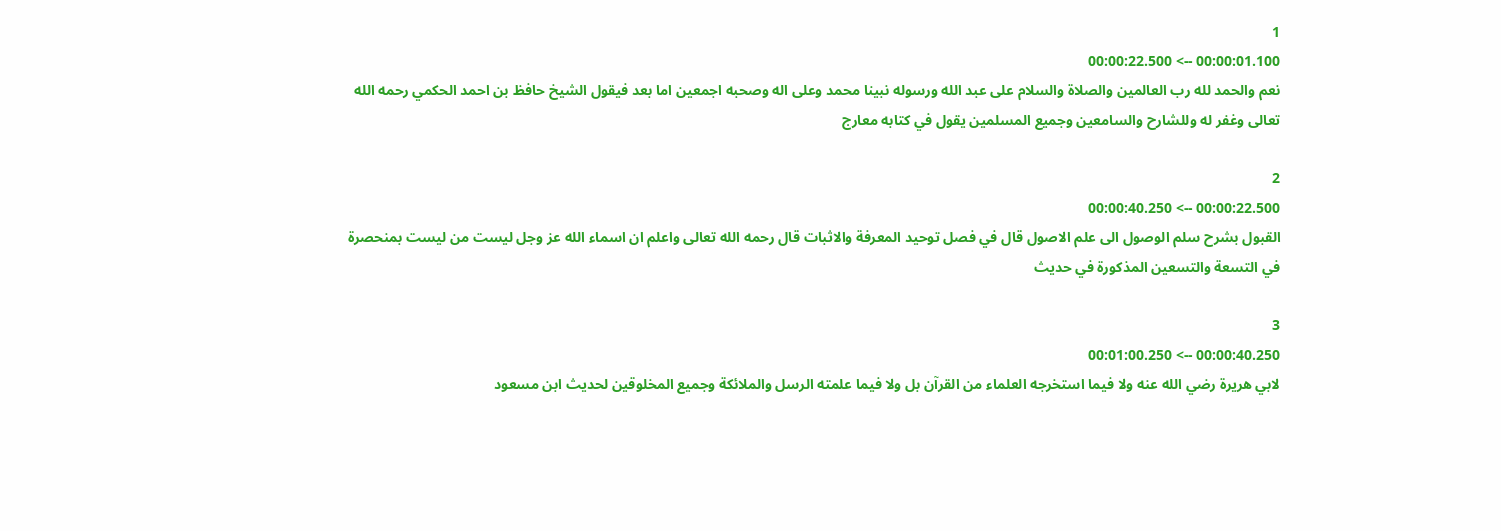1
00:00:01.100 --> 00:00:22.500
نعم والحمد لله رب العالمين والصلاة والسلام على عبد الله ورسوله نبينا محمد وعلى اله وصحبه اجمعين اما بعد فيقول الشيخ حافظ بن احمد الحكمي رحمه الله تعالى وغفر له وللشارح والسامعين وجميع المسلمين يقول في كتابه معارج

2
00:00:22.500 --> 00:00:40.250
القبول بشرح سلم الوصول الى علم الاصول قال في فصل توحيد المعرفة والاثبات قال رحمه الله تعالى واعلم ان اسماء الله عز وجل ليست من ليست بمنحصرة في التسعة والتسعين المذكورة في حديث

3
00:00:40.250 --> 00:01:00.250
لابي هريرة رضي الله عنه ولا فيما استخرجه العلماء من القرآن بل ولا فيما علمته الرسل والملائكة وجميع المخلوقين لحديث ابن مسعود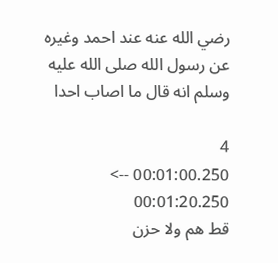رضي الله عنه عند احمد وغيره عن رسول الله صلى الله عليه وسلم انه قال ما اصاب احدا

4
00:01:00.250 --> 00:01:20.250
قط هم ولا حزن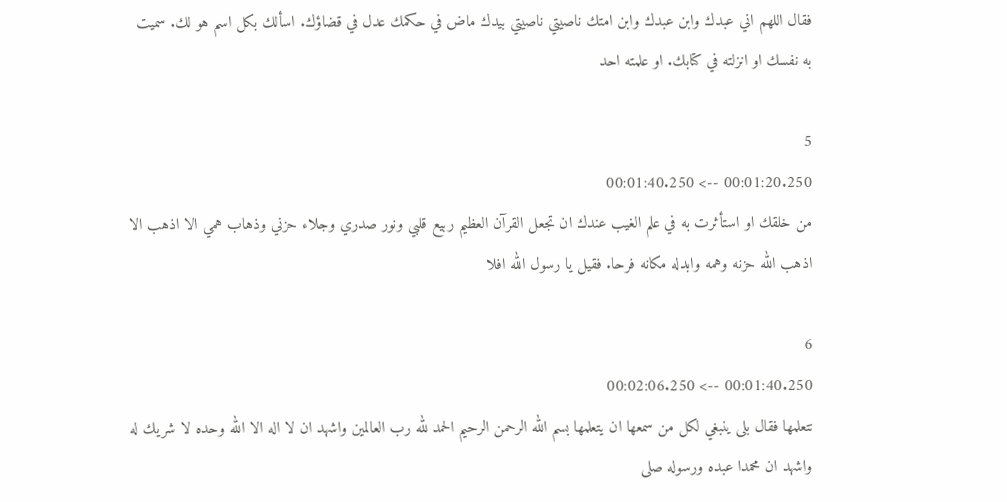فقال اللهم اني عبدك وابن عبدك وابن امتك ناصيتي ناصيتي بيدك ماض في حكمك عدل في قضاؤك. اسألك بكل اسم هو لك. سميت به نفسك او انزلته في كتابك. او علمته احد

5
00:01:20.250 --> 00:01:40.250
من خلقك او استأثرت به في علم الغيب عندك ان تجعل القرآن العظيم ربيع قلبي ونور صدري وجلاء حزني وذهاب همي الا اذهب الا اذهب الله حزنه وهمه وابدله مكانه فرحا. فقيل يا رسول الله افلا

6
00:01:40.250 --> 00:02:06.250
نتعلمها فقال بلى ينبغي لكل من سمعها ان يتعلمها بسم الله الرحمن الرحيم الحمد لله رب العالمين واشهد ان لا اله الا الله وحده لا شريك له واشهد ان محمدا عبده ورسوله صلى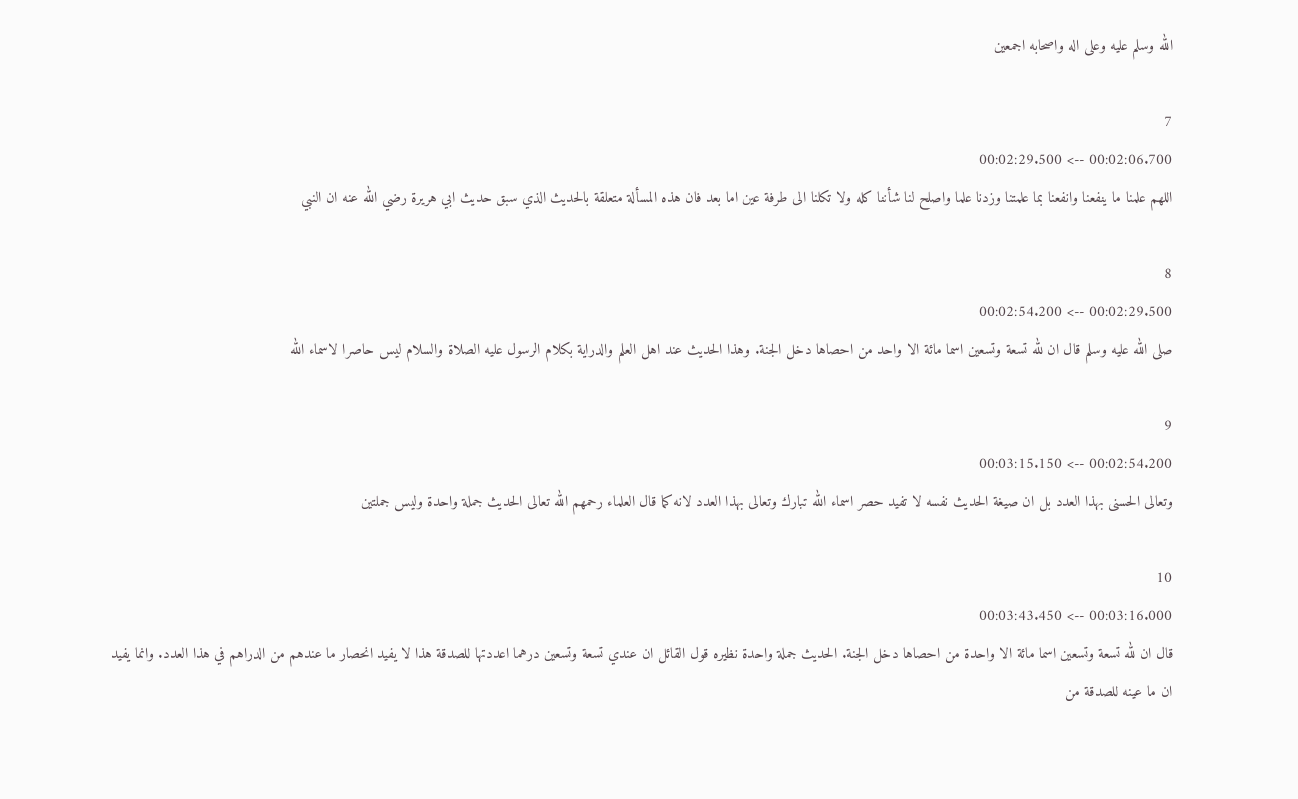الله وسلم عليه وعلى اله واصحابه اجمعين

7
00:02:06.700 --> 00:02:29.500
اللهم علمنا ما ينفعنا وانفعنا بما علمتنا وزدنا علما واصلح لنا شأننا كله ولا تكلنا الى طرفة عين اما بعد فان هذه المسألة متعلقة بالحديث الذي سبق حديث ابي هريرة رضي الله عنه ان النبي

8
00:02:29.500 --> 00:02:54.200
صلى الله عليه وسلم قال ان لله تسعة وتسعين اسما مائة الا واحد من احصاها دخل الجنة. وهذا الحديث عند اهل العلم والدراية بكلام الرسول عليه الصلاة والسلام ليس حاصرا لاسماء الله

9
00:02:54.200 --> 00:03:15.150
وتعالى الحسنى بهذا العدد بل ان صيغة الحديث نفسه لا تفيد حصر اسماء الله تبارك وتعالى بهذا العدد لانه كما قال العلماء رحمهم الله تعالى الحديث جملة واحدة وليس جملتين

10
00:03:16.000 --> 00:03:43.450
قال ان لله تسعة وتسعين اسما مائة الا واحدة من احصاها دخل الجنة. الحديث جملة واحدة نظيره قول القائل ان عندي تسعة وتسعين درهما اعددتها للصدقة هذا لا يفيد انحصار ما عندهم من الدراهم في هذا العدد. وانما يفيد ان ما عينه للصدقة من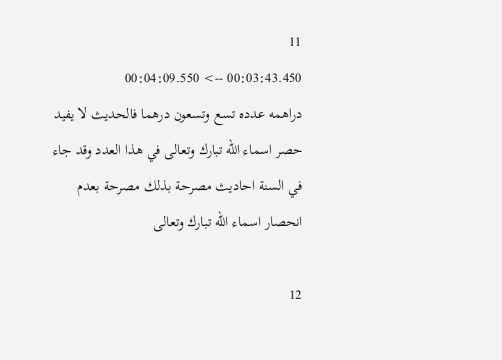11
00:03:43.450 --> 00:04:09.550
دراهمه عدده تسع وتسعون درهما فالحديث لا يفيد حصر اسماء الله تبارك وتعالى في هذا العدد وقد جاء في السنة احاديث مصرحة بذلك مصرحة بعدم انحصار اسماء الله تبارك وتعالى

12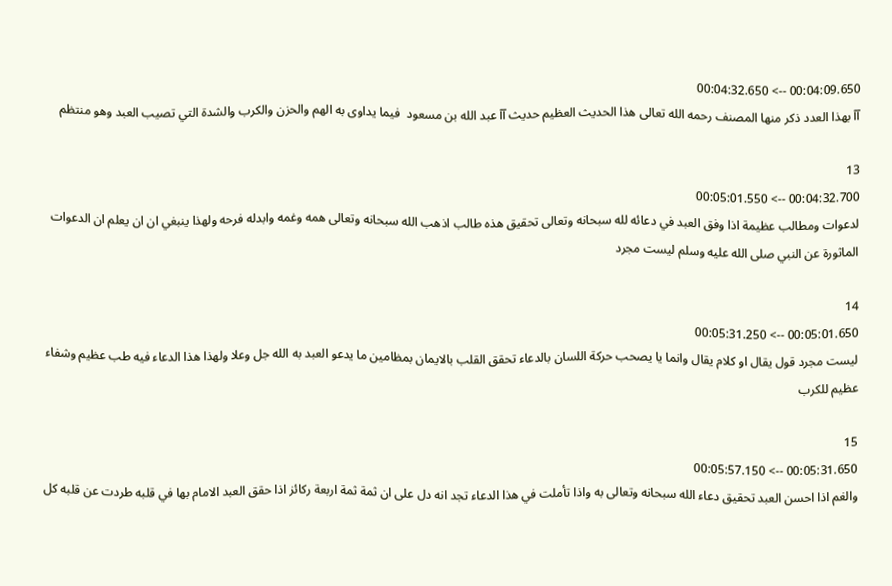00:04:09.650 --> 00:04:32.650
آآ بهذا العدد ذكر منها المصنف رحمه الله تعالى هذا الحديث العظيم حديث آآ عبد الله بن مسعود  فيما يداوى به الهم والحزن والكرب والشدة التي تصيب العبد وهو منتظم

13
00:04:32.700 --> 00:05:01.550
لدعوات ومطالب عظيمة اذا وفق العبد في دعائه لله سبحانه وتعالى تحقيق هذه طالب اذهب الله سبحانه وتعالى همه وغمه وابدله فرحه ولهذا ينبغي ان ان يعلم ان الدعوات الماثورة عن النبي صلى الله عليه وسلم ليست مجرد

14
00:05:01.650 --> 00:05:31.250
ليست مجرد قول يقال او كلام يقال وانما يا يصحب حركة اللسان بالدعاء تحقق القلب بالايمان بمظامين ما يدعو العبد به الله جل وعلا ولهذا هذا الدعاء فيه طب عظيم وشفاء عظيم للكرب

15
00:05:31.650 --> 00:05:57.150
والغم اذا احسن العبد تحقيق دعاء الله سبحانه وتعالى به واذا تأملت في هذا الدعاء تجد انه دل على ان ثمة ثمة اربعة ركائز اذا حقق العبد الامام بها في قلبه طردت عن قلبه كل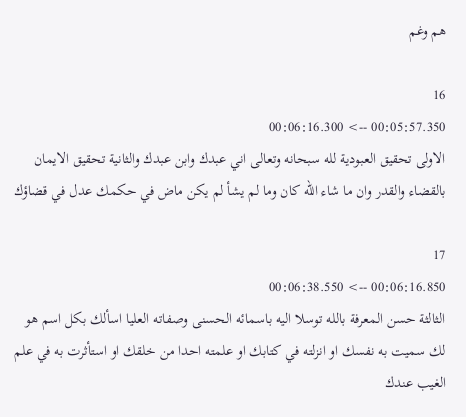هم وغم

16
00:05:57.350 --> 00:06:16.300
الاولى تحقيق العبودية لله سبحانه وتعالى اني عبدك وابن عبدك والثانية تحقيق الايمان بالقضاء والقدر وان ما شاء الله كان وما لم يشأ لم يكن ماض في حكمك عدل في قضاؤك

17
00:06:16.850 --> 00:06:38.550
الثالثة حسن المعرفة بالله توسلا اليه باسمائه الحسنى وصفاته العليا اسألك بكل اسم هو لك سميت به نفسك او انزلته في كتابك او علمته احدا من خلقك او استأثرت به في علم الغيب عندك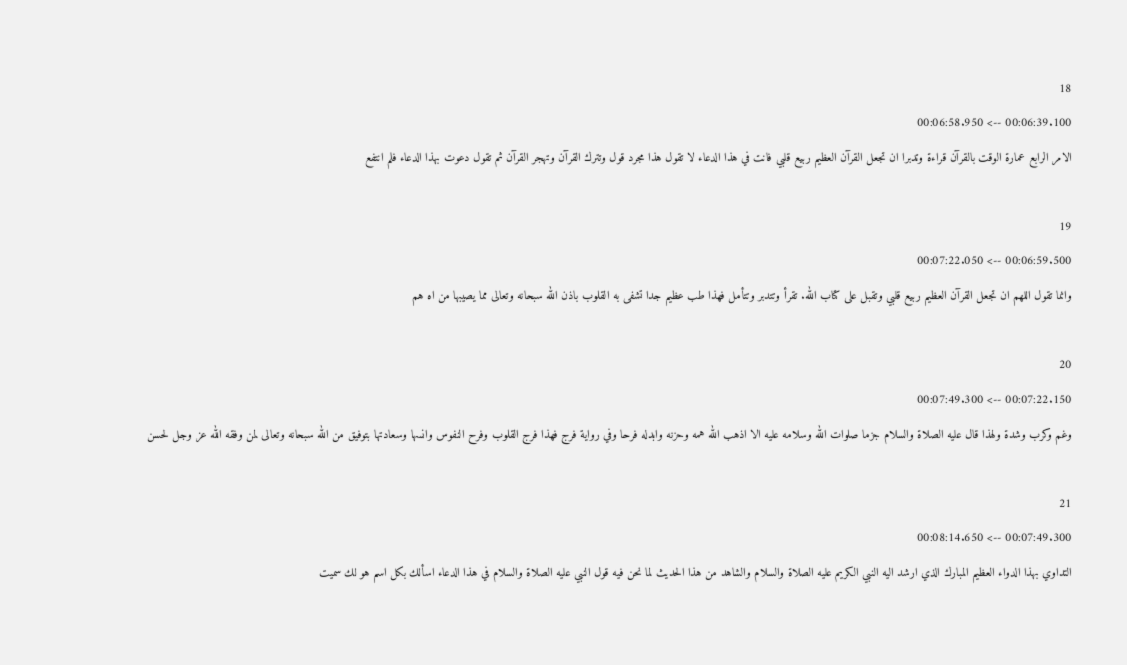18
00:06:39.100 --> 00:06:58.950
الامر الرابع عمارة الوقت بالقرآن قراءة وتدبرا ان تجعل القرآن العظيم ربيع قلبي فانت في هذا الدعاء لا تقول هذا مجرد قول وتترك القرآن وتهجر القرآن ثم تقول دعوت بهذا الدعاء فلم انتفع

19
00:06:59.500 --> 00:07:22.050
وانما تقول اللهم ان تجعل القرآن العظيم ربيع قلبي وتقبل على كتاب الله. تقرأ وتتدبر وتتأمل فهذا طب عظيم جدا تشفى به القلوب باذن الله سبحانه وتعالى مما يصيبها من اه هم

20
00:07:22.150 --> 00:07:49.300
وغم وكرب وشدة ولهذا قال عليه الصلاة والسلام جزما صلوات الله وسلامه عليه الا اذهب الله همه وحزنه وابدله فرحا وفي رواية فرج فهذا فرج القلوب وفرح النفوس وانسها وسعادتها بتوفيق من الله سبحانه وتعالى لمن وفقه الله عز وجل لحسن

21
00:07:49.300 --> 00:08:14.650
التداوي بهذا الدواء العظيم المبارك الذي ارشد اليه النبي الكريم عليه الصلاة والسلام والشاهد من هذا الحديث لما نحن فيه قول النبي عليه الصلاة والسلام في هذا الدعاء اسألك بكل اسم هو لك سميت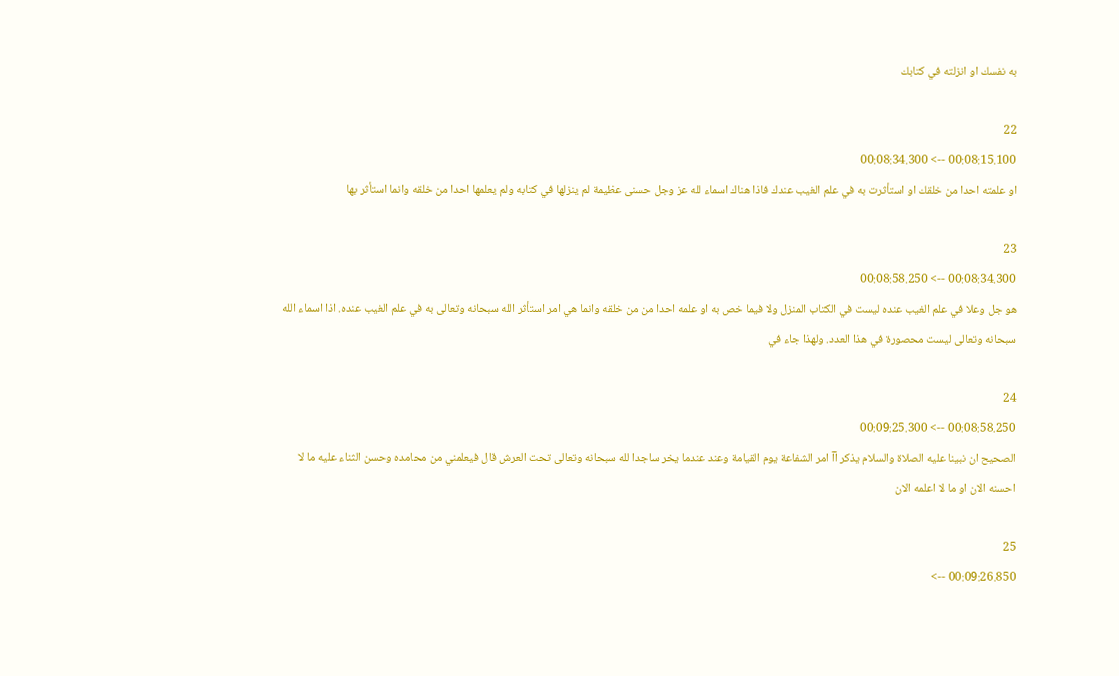به نفسك او انزلته في كتابك

22
00:08:15.100 --> 00:08:34.300
او علمته احدا من خلقك او استأثرت به في علم الغيب عندك فاذا هناك اسماء لله عز وجل حسنى عظيمة لم ينزلها في كتابه ولم يعلمها احدا من خلقه وانما استأثر بها

23
00:08:34.300 --> 00:08:58.250
هو جل وعلا في علم الغيب عنده ليست في الكتاب المنزل ولا فيما خص به او علمه احدا من من خلقه وانما هي امر استأثر الله سبحانه وتعالى به في علم الغيب عنده. اذا اسماء الله سبحانه وتعالى ليست محصورة في هذا العدد. ولهذا جاء في

24
00:08:58.250 --> 00:09:25.300
الصحيح ان نبينا عليه الصلاة والسلام يذكر آآ امر الشفاعة يوم القيامة وعند عندما يخر ساجدا لله سبحانه وتعالى تحت العرش قال فيعلمني من محامده وحسن الثناء عليه ما لا احسنه الان او ما لا اعلمه الان

25
00:09:26.850 -->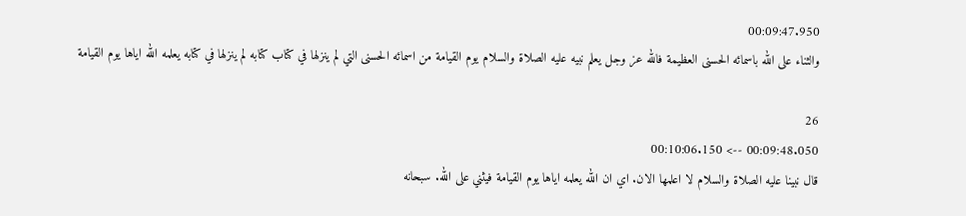00:09:47.950
والثناء على الله باسمائه الحسنى العظيمة فالله عز وجل يعلم نبيه عليه الصلاة والسلام يوم القيامة من اسمائه الحسنى التي لم ينزلها في كتاب كتابه لم ينزلها في كتابه يعلمه الله اياها يوم القيامة

26
00:09:48.050 --> 00:10:06.150
قال نبينا عليه الصلاة والسلام لا اعلمها الان. اي ان الله يعلمه اياها يوم القيامة فيثني على الله. سبحانه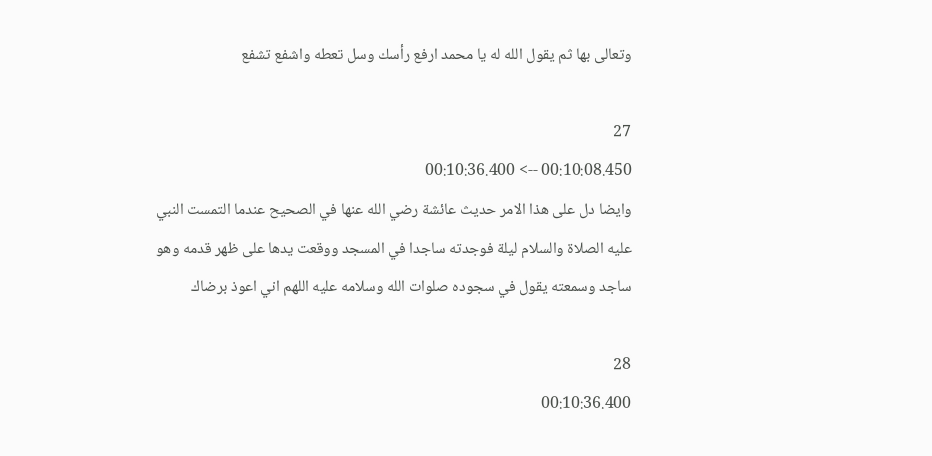وتعالى بها ثم يقول الله له يا محمد ارفع رأسك وسل تعطه واشفع تشفع

27
00:10:08.450 --> 00:10:36.400
وايضا دل على هذا الامر حديث عائشة رضي الله عنها في الصحيح عندما التمست النبي عليه الصلاة والسلام ليلة فوجدته ساجدا في المسجد ووقعت يدها على ظهر قدمه وهو ساجد وسمعته يقول في سجوده صلوات الله وسلامه عليه اللهم اني اعوذ برضاك

28
00:10:36.400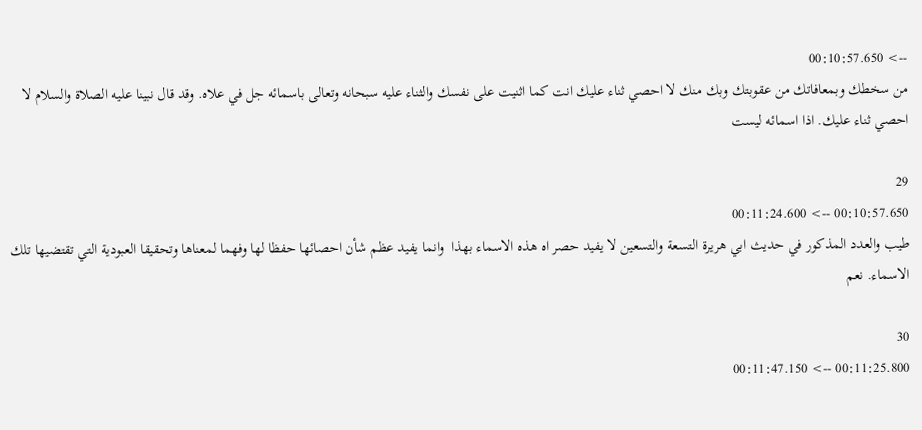--> 00:10:57.650
من سخطك وبمعافاتك من عقوبتك وبك منك لا احصي ثناء عليك انت كما اثنيت على نفسك والثناء عليه سبحانه وتعالى باسمائه جل في علاه. وقد قال نبينا عليه الصلاة والسلام لا احصي ثناء عليك. اذا اسمائه ليست

29
00:10:57.650 --> 00:11:24.600
طيب والعدد المذكور في حديث ابي هريرة التسعة والتسعين لا يفيد حصر اه هذه الاسماء بهذا  وانما يفيد عظم شأن احصائها حفظا لها وفهما لمعناها وتحقيقا العبودية التي تقتضيها تلك الاسماء. نعم

30
00:11:25.800 --> 00:11:47.150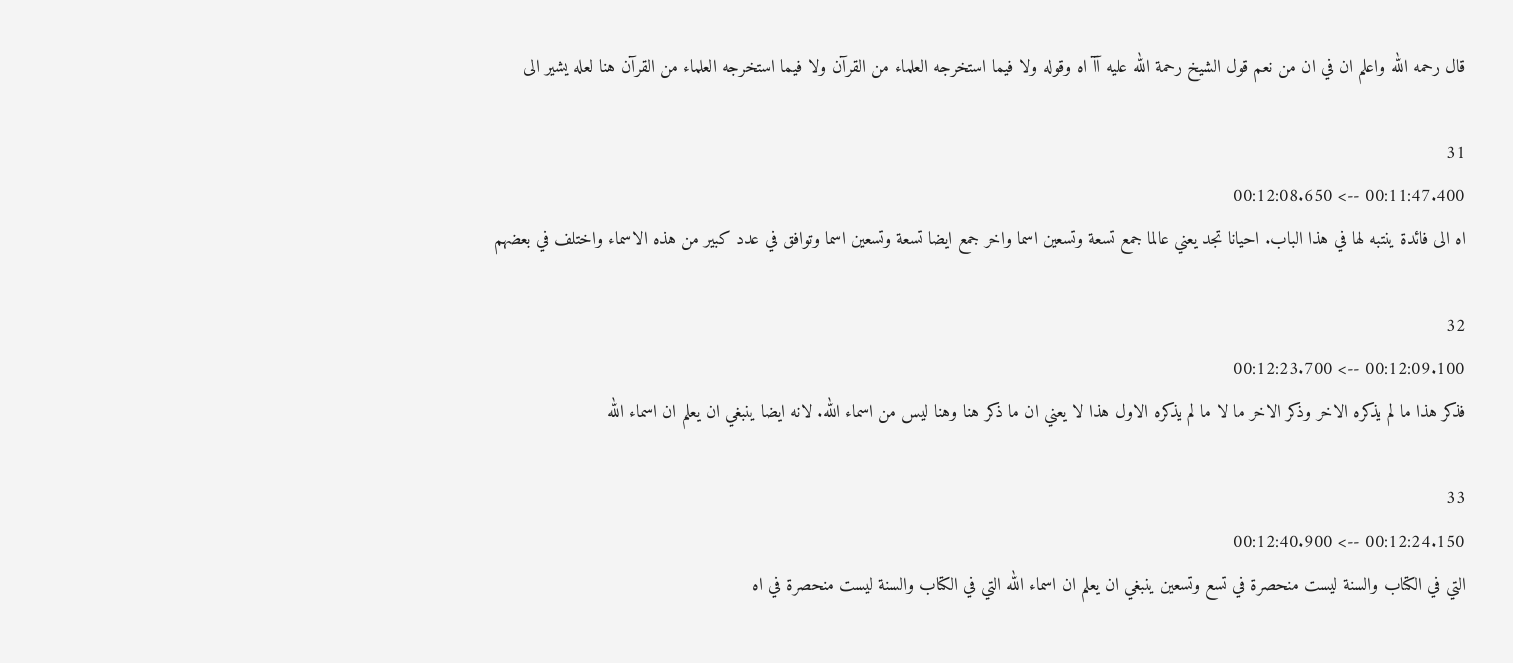قال رحمه الله واعلم ان في ان من نعم قول الشيخ رحمة الله عليه آآ اه وقوله ولا فيما استخرجه العلماء من القرآن ولا فيما استخرجه العلماء من القرآن هنا لعله يشير الى

31
00:11:47.400 --> 00:12:08.650
اه الى فائدة ينتبه لها في هذا الباب. احيانا تجد يعني عالما جمع تسعة وتسعين اسما واخر جمع ايضا تسعة وتسعين اسما وتوافق في عدد كبير من هذه الاسماء واختلف في بعضهم

32
00:12:09.100 --> 00:12:23.700
فذكر هذا ما لم يذكره الاخر وذكر الاخر ما لا ما لم يذكره الاول هذا لا يعني ان ما ذكر هنا وهنا ليس من اسماء الله. لانه ايضا ينبغي ان يعلم ان اسماء الله

33
00:12:24.150 --> 00:12:40.900
التي في الكتاب والسنة ليست منحصرة في تسع وتسعين ينبغي ان يعلم ان اسماء الله التي في الكتاب والسنة ليست منحصرة في اه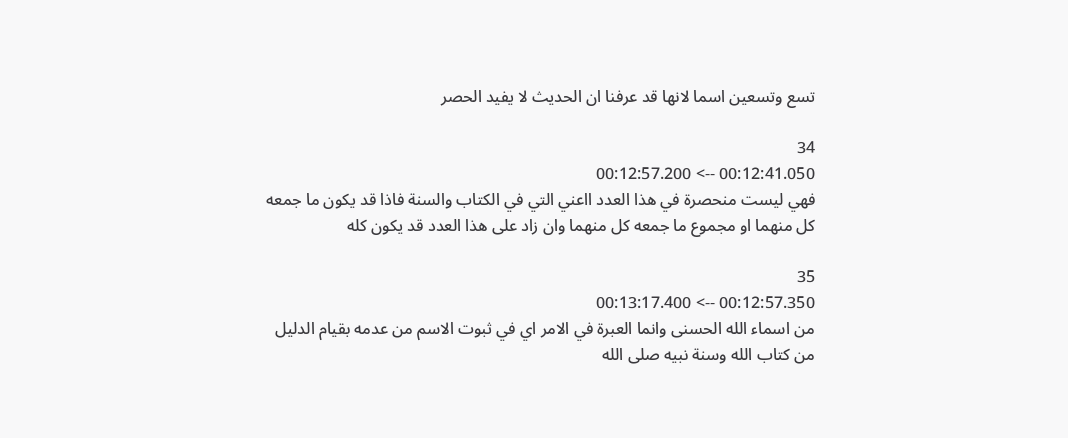تسع وتسعين اسما لانها قد عرفنا ان الحديث لا يفيد الحصر

34
00:12:41.050 --> 00:12:57.200
فهي ليست منحصرة في هذا العدد ااعني التي في الكتاب والسنة فاذا قد يكون ما جمعه كل منهما او مجموع ما جمعه كل منهما وان زاد على هذا العدد قد يكون كله

35
00:12:57.350 --> 00:13:17.400
من اسماء الله الحسنى وانما العبرة في الامر اي في ثبوت الاسم من عدمه بقيام الدليل من كتاب الله وسنة نبيه صلى الله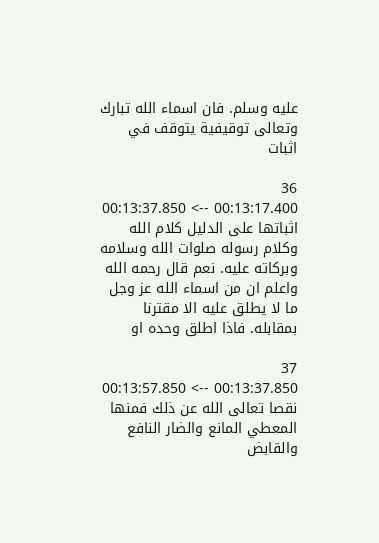عليه وسلم. فان اسماء الله تبارك وتعالى توقيفية يتوقف في اثبات

36
00:13:17.400 --> 00:13:37.850
اثباتها على الدليل كلام الله وكلام رسوله صلوات الله وسلامه وبركاته عليه. نعم قال رحمه الله واعلم ان من اسماء الله عز وجل ما لا يطلق عليه الا مقترنا بمقابله. فاذا اطلق وحده او

37
00:13:37.850 --> 00:13:57.850
نقصا تعالى الله عن ذلك فمنها المعطي المانع والضار النافع والقابض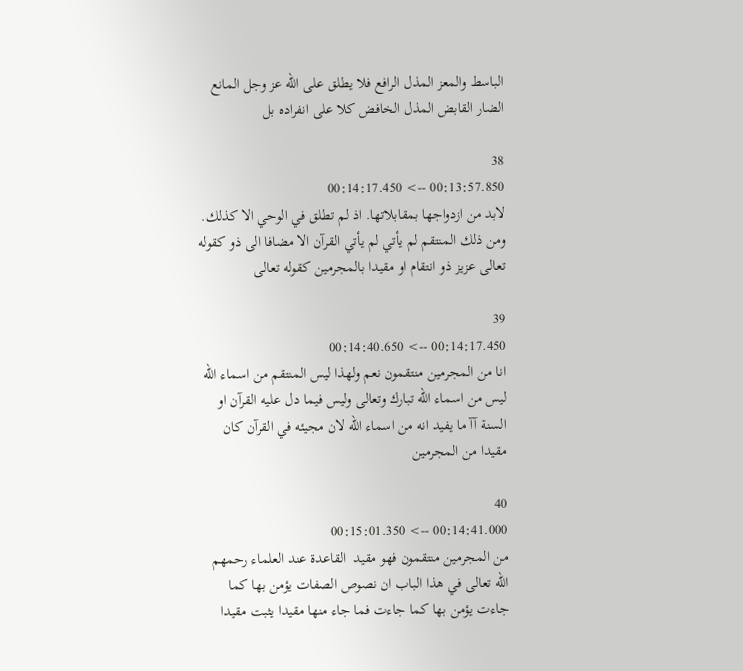الباسط والمعز المذل الرافع فلا يطلق على الله عز وجل المانع الضار القابض المذل الخافض كلا على انفراده بل

38
00:13:57.850 --> 00:14:17.450
لابد من ازدواجها بمقابلاتها. اذ لم تطلق في الوحي الا كذلك. ومن ذلك المنتقم لم يأتي لم يأتي القرآن الا مضافا الى ذو كقوله تعالى عزيز ذو انتقام او مقيدا بالمجرمين كقوله تعالى

39
00:14:17.450 --> 00:14:40.650
انا من المجرمين منتقمون نعم ولهذا ليس المنتقم من اسماء الله ليس من اسماء الله تبارك وتعالى وليس فيما دل عليه القرآن او السنة آآ ما يفيد انه من اسماء الله لان مجيئه في القرآن كان مقيدا من المجرمين

40
00:14:41.000 --> 00:15:01.350
من المجرمين منتقمون فهو مقيد  القاعدة عند العلماء رحمهم الله تعالى في هذا الباب ان نصوص الصفات يؤمن بها كما جاءت يؤمن بها كما جاءت فما جاء منها مقيدا يثبت مقيدا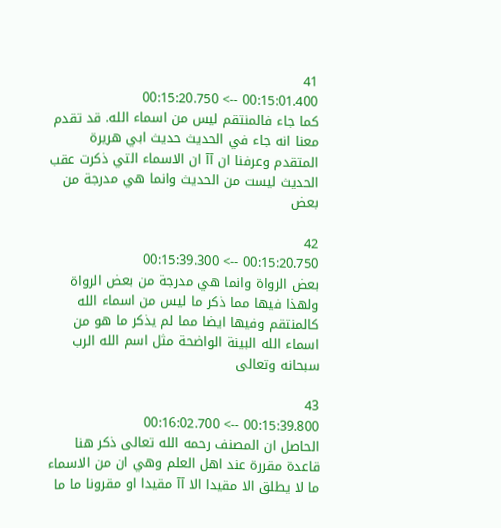41
00:15:01.400 --> 00:15:20.750
كما جاء فالمنتقم ليس من اسماء الله. قد تقدم معنا انه جاء في الحديث حديث ابي هريرة المتقدم وعرفنا ان آآ ان الاسماء التي ذكرت عقب الحديث ليست من الحديث وانما هي مدرجة من بعض

42
00:15:20.750 --> 00:15:39.300
بعض الرواة وانما هي مدرجة من بعض الرواة ولهذا فيها مما ذكر ما ليس من اسماء الله كالمنتقم وفيها ايضا مما لم يذكر ما هو من اسماء الله البينة الواضحة مثل اسم الله الرب سبحانه وتعالى

43
00:15:39.800 --> 00:16:02.700
الحاصل ان المصنف رحمه الله تعالى ذكر هنا قاعدة مقررة عند اهل العلم وهي ان من الاسماء ما لا يطلق الا مقيدا الا آآ مقيدا او مقرونا ما ما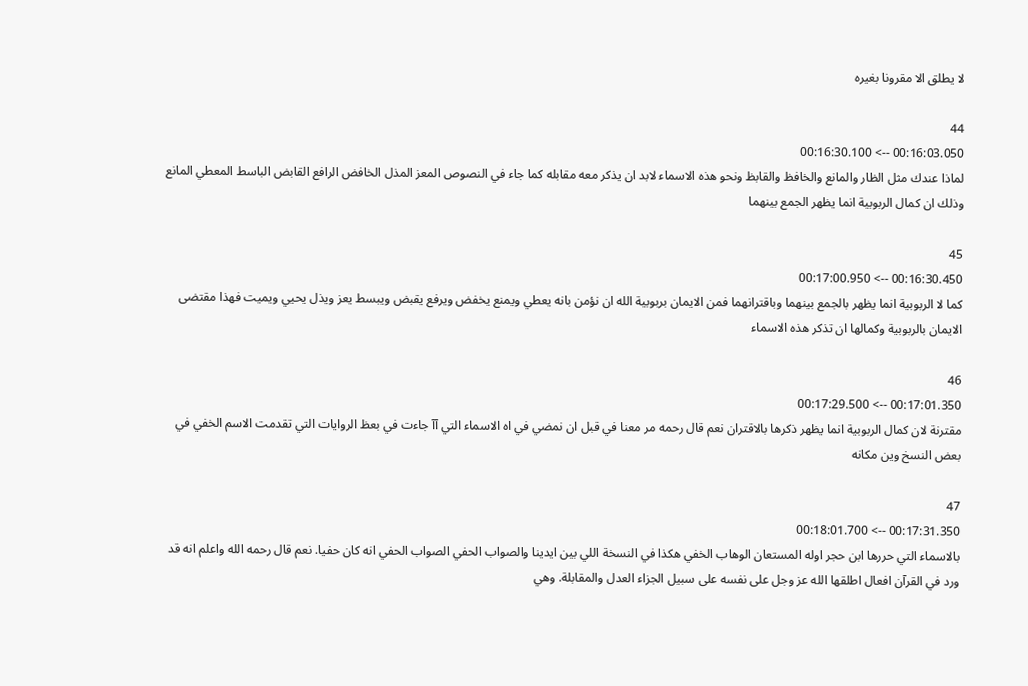لا يطلق الا مقرونا بغيره

44
00:16:03.050 --> 00:16:30.100
لماذا عندك مثل الظار والمانع والخافظ والقابظ ونحو هذه الاسماء لابد ان يذكر معه مقابله كما جاء في النصوص المعز المذل الخافض الرافع القابض الباسط المعطي المانع وذلك ان كمال الربوبية انما يظهر الجمع بينهما

45
00:16:30.450 --> 00:17:00.950
كما لا الربوبية انما يظهر بالجمع بينهما وباقترانهما فمن الايمان بربوبية الله ان نؤمن بانه يعطي ويمنع يخفض ويرفع يقبض ويبسط يعز ويذل يحيي ويميت فهذا مقتضى الايمان بالربوبية وكمالها ان تذكر هذه الاسماء

46
00:17:01.350 --> 00:17:29.500
مقترنة لان كمال الربوبية انما يظهر ذكرها بالاقتران نعم قال رحمه مر معنا في قبل ان نمضي في اه الاسماء التي آآ جاءت في بعظ الروايات التي تقدمت الاسم الخفي في بعض النسخ وين مكانه

47
00:17:31.350 --> 00:18:01.700
بالاسماء التي حررها ابن حجر اوله المستعان الوهاب الخفي هكذا في النسخة اللي بين ايدينا والصواب الحفي الصواب الحفي انه كان حفيا. نعم قال رحمه الله واعلم انه قد ورد في القرآن افعال اطلقها الله عز وجل على نفسه على سبيل الجزاء العدل والمقابلة. وهي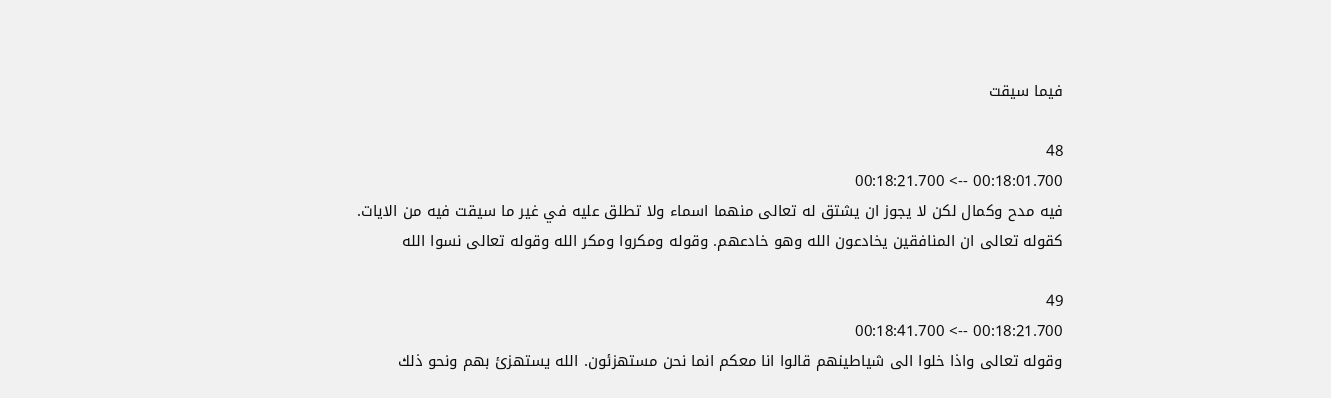فيما سيقت

48
00:18:01.700 --> 00:18:21.700
فيه مدح وكمال لكن لا يجوز ان يشتق له تعالى منهما اسماء ولا تطلق عليه في غير ما سيقت فيه من الايات. كقوله تعالى ان المنافقين يخادعون الله وهو خادعهم. وقوله ومكروا ومكر الله وقوله تعالى نسوا الله

49
00:18:21.700 --> 00:18:41.700
وقوله تعالى واذا خلوا الى شياطينهم قالوا انا معكم انما نحن مستهزئون. الله يستهزئ بهم ونحو ذلك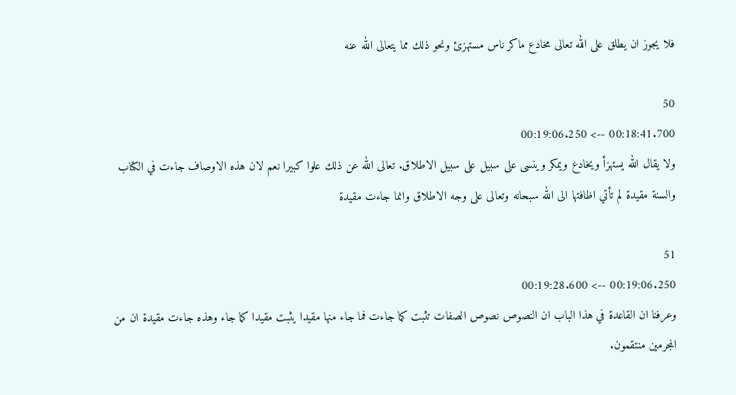فلا يجوز ان يطلق على الله تعالى مخادع ماكر ناس مستهزئ ونحو ذلك مما يتعالى الله عنه

50
00:18:41.700 --> 00:19:06.250
ولا يقال الله يستهزأ ويخادع ويمكر وينسى على سبيل على سبيل الاطلاق. تعالى الله عن ذلك علوا كبيرا نعم لان هذه الاوصاف جاءت في الكتاب والسنة مقيدة لم تأتي اظافتها الى الله سبحانه وتعالى على وجه الاطلاق وانما جاءت مقيدة

51
00:19:06.250 --> 00:19:28.600
وعرفنا ان القاعدة في هذا الباب ان النصوص نصوص الصفات تثبت كما جاءت فما جاء منها مقيدا يثبت مقيدا كما جاء وهذه جاءت مقيدة ان من المجرمين منتقمون.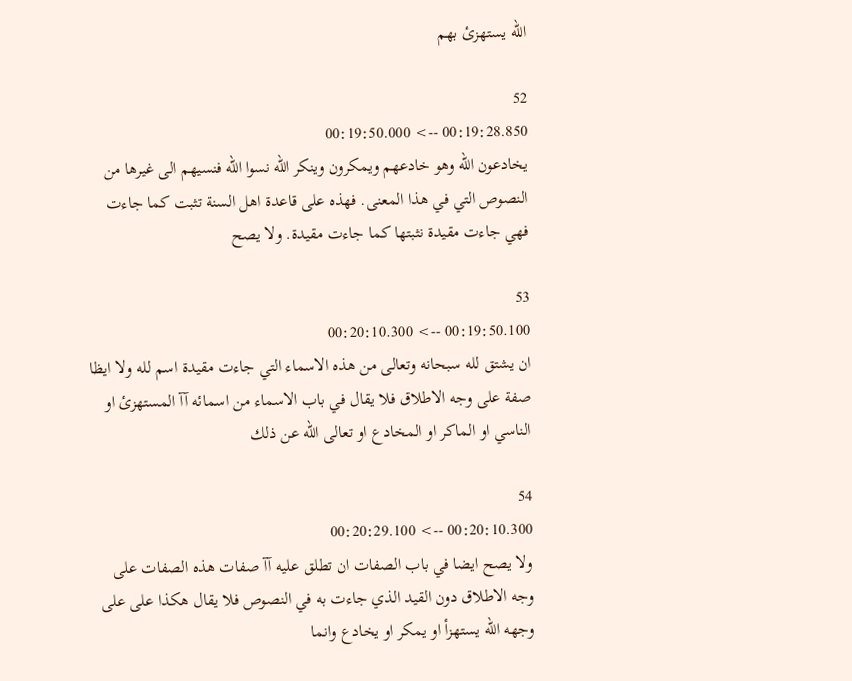الله يستهزئ بهم

52
00:19:28.850 --> 00:19:50.000
يخادعون الله وهو خادعهم ويمكرون وينكر الله نسوا الله فنسيهم الى غيرها من النصوص التي في هذا المعنى. فهذه على قاعدة اهل السنة تثبت كما جاءت فهي جاءت مقيدة نثبتها كما جاءت مقيدة. ولا يصح

53
00:19:50.100 --> 00:20:10.300
ان يشتق لله سبحانه وتعالى من هذه الاسماء التي جاءت مقيدة اسم لله ولا ايظا صفة على وجه الاطلاق فلا يقال في باب الاسماء من اسمائه آآ المستهزئ او الناسي او الماكر او المخادع او تعالى الله عن ذلك

54
00:20:10.300 --> 00:20:29.100
ولا يصح ايضا في باب الصفات ان تطلق عليه آآ صفات هذه الصفات على وجه الاطلاق دون القيد الذي جاءت به في النصوص فلا يقال هكذا على على وجهه الله يستهزأ او يمكر او يخادع وانما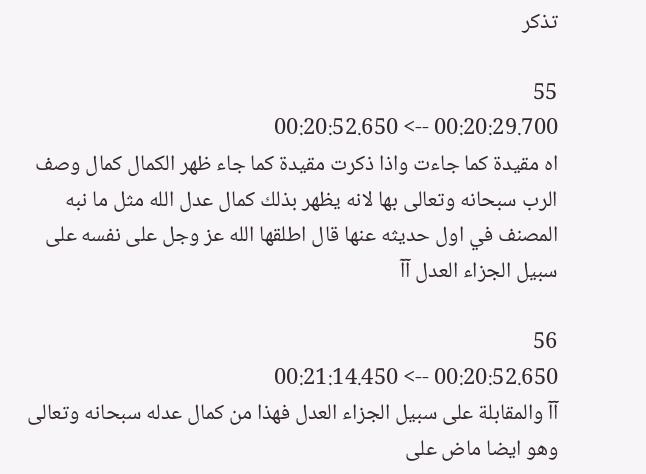تذكر

55
00:20:29.700 --> 00:20:52.650
اه مقيدة كما جاءت واذا ذكرت مقيدة كما جاء ظهر الكمال كمال وصف الرب سبحانه وتعالى بها لانه يظهر بذلك كمال عدل الله مثل ما نبه المصنف في اول حديثه عنها قال اطلقها الله عز وجل على نفسه على سبيل الجزاء العدل آآ

56
00:20:52.650 --> 00:21:14.450
آآ والمقابلة على سبيل الجزاء العدل فهذا من كمال عدله سبحانه وتعالى وهو ايضا ماض على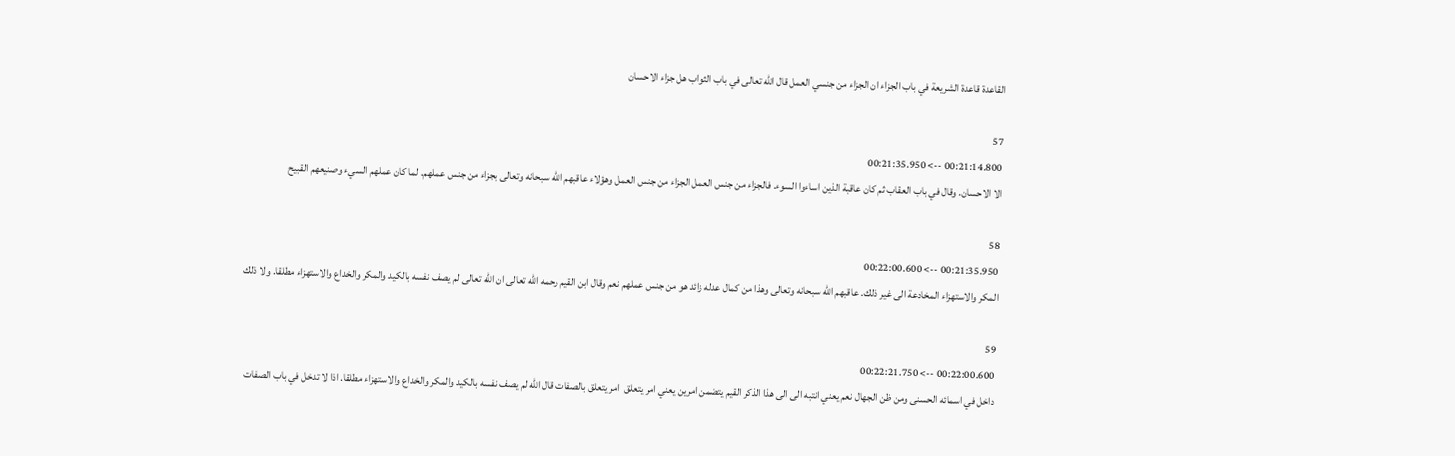القاعدة قاعدة الشريعة في باب الجزاء ان الجزاء من جنسي العمل قال الله تعالى في باب الثواب هل جزاء الاحسان

57
00:21:14.800 --> 00:21:35.950
الا الاحسان. وقال في باب العقاب ثم كان عاقبة الذين اساءوا السوء. فالجزاء من جنس العمل الجزاء من جنس العمل وهؤلاء عاقبهم الله سبحانه وتعالى بجزاء من جنس عملهم. لما كان عملهم السيء وصنيعهم القبيح

58
00:21:35.950 --> 00:22:00.600
المكر والاستهزاء المخادعة الى غير ذلك. عاقبهم الله سبحانه وتعالى وهذا من كمال عدله زائد هو من جنس عملهم نعم وقال ابن القيم رحمه الله تعالى ان الله تعالى لم يصف نفسه بالكيد والمكر والخداع والاستهزاء مطلقا. ولا ذلك

59
00:22:00.600 --> 00:22:21.750
داخل في اسمائه الحسنى ومن ظن الجهال نعم يعني انتبه الى الى هذا الذكر القيم يتضمن امرين يعني امر يتعلق  امر يتعلق بالصفات قال الله لم يصف نفسه بالكيد والمكر والخداع والاستهزاء مطلقا. اذا لا تدخل في باب الصفات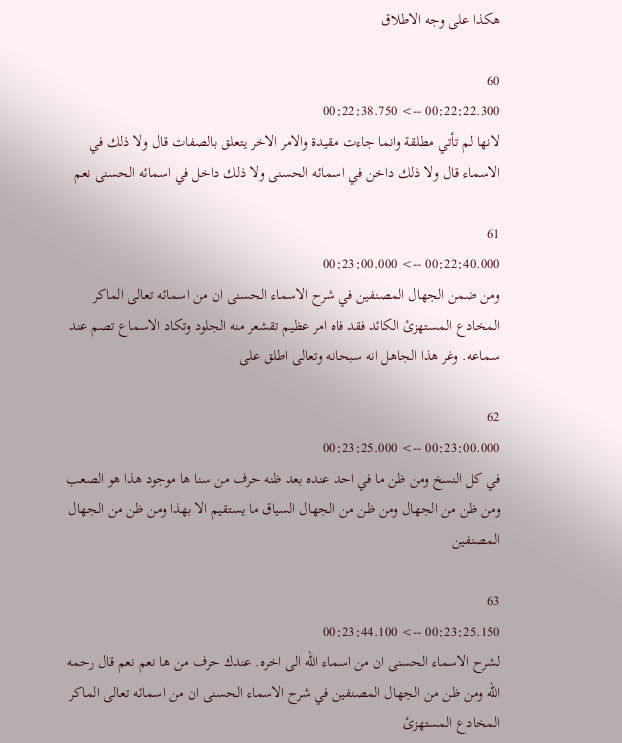هكذا على وجه الاطلاق

60
00:22:22.300 --> 00:22:38.750
لانها لم تأتي مطلقة وانما جاءت مقيدة والامر الاخر يتعلق بالصفات قال ولا ذلك في الاسماء قال ولا ذلك داخن في اسمائه الحسنى ولا ذلك داخل في اسمائه الحسنى نعم

61
00:22:40.000 --> 00:23:00.000
ومن ضمن الجهال المصنفين في شرح الاسماء الحسنى ان من اسمائه تعالى الماكر المخادع المستهزئ الكائد فقد فاه امر عظيم تقشعر منه الجلود وتكاد الاسماع تصم عند سماعه. وغر هذا الجاهل انه سبحانه وتعالى اطلق على

62
00:23:00.000 --> 00:23:25.000
في كل النسخ ومن ظن ما في احد عنده بعد ظنه حرف من سنا ها موجود هذا هو الصعب ومن ظن من الجهال ومن ظن من الجهال السياق ما يستقيم الا بهذا ومن ظن من الجهال المصنفين

63
00:23:25.150 --> 00:23:44.100
لشرح الاسماء الحسنى ان من اسماء الله الى اخره. عندك حرف من ها نعم نعم قال رحمه الله ومن ظن من الجهال المصنفين في شرح الاسماء الحسنى ان من اسمائه تعالى الماكر المخادع المستهزئ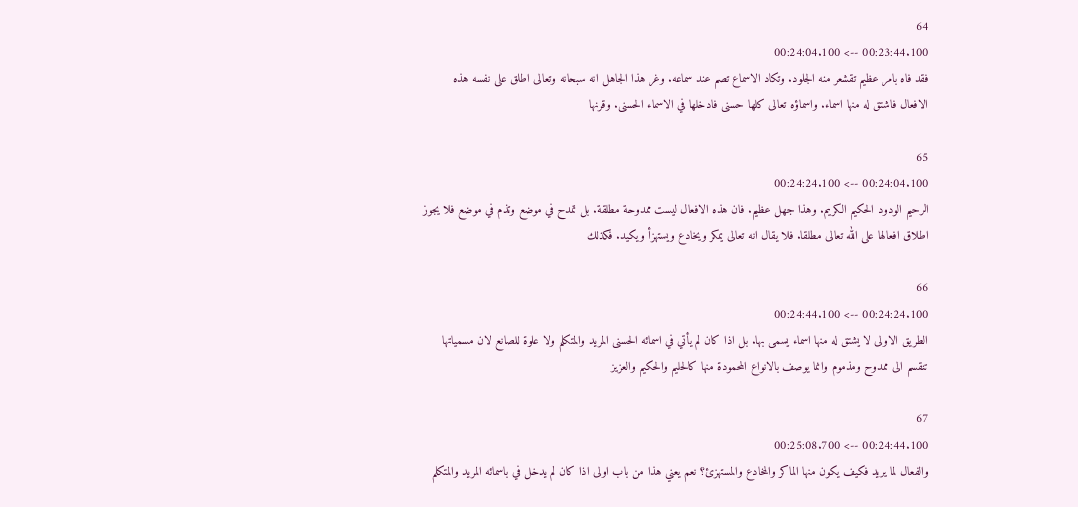64
00:23:44.100 --> 00:24:04.100
فقد فاه بامر عظيم تقشعر منه الجلود. وتكاد الاسماع تصم عند سماعه. وغر هذا الجاهل انه سبحانه وتعالى اطلق على نفسه هذه الافعال فاشتق له منها اسماء. واسماؤه تعالى كلها حسنى فادخلها في الاسماء الحسنى. وقرنها

65
00:24:04.100 --> 00:24:24.100
الرحيم الودود الحكيم الكريم. وهذا جهل عظيم. فان هذه الافعال ليست ممدوحة مطلقة. بل تمدح في موضع وتذم في موضع فلا يجوز اطلاق افعالها على الله تعالى مطلقا. فلا يقال انه تعالى يمكر ويخادع ويستهزأ ويكيد. فكذلك

66
00:24:24.100 --> 00:24:44.100
الطريق الاولى لا يشتق له منها اسماء يسمى بها. بل اذا كان لم يأتي في اسمائه الحسنى المريد والمتكلم ولا علوة للصانع لان مسمياتها تنقسم الى ممدوح ومذموم وانما يوصف بالانواع المحمودة منها كالحليم والحكيم والعزيز

67
00:24:44.100 --> 00:25:08.700
والفعال لما يريد فكيف يكون منها الماكر والمخادع والمستهزئ؟ نعم يعني هذا من باب اولى اذا كان لم يدخل في باسمائه المريد والمتكلم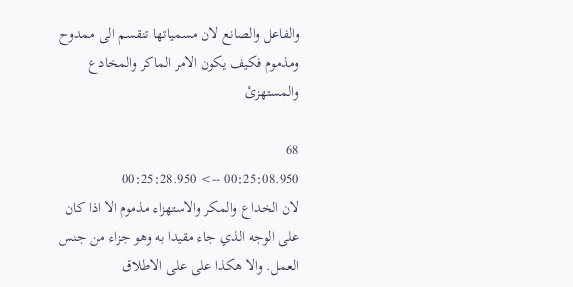والفاعل والصانع لان مسمياتها تنقسم الى ممدوح ومذموم فكيف يكون الامر الماكر والمخادع والمستهزئ

68
00:25:08.950 --> 00:25:28.950
لان الخداع والمكر والاستهزاء مذموم الا اذا كان على الوجه الذي جاء مقيدا به وهو جزاء من جنس العمل. والا هكذا على على الاطلاق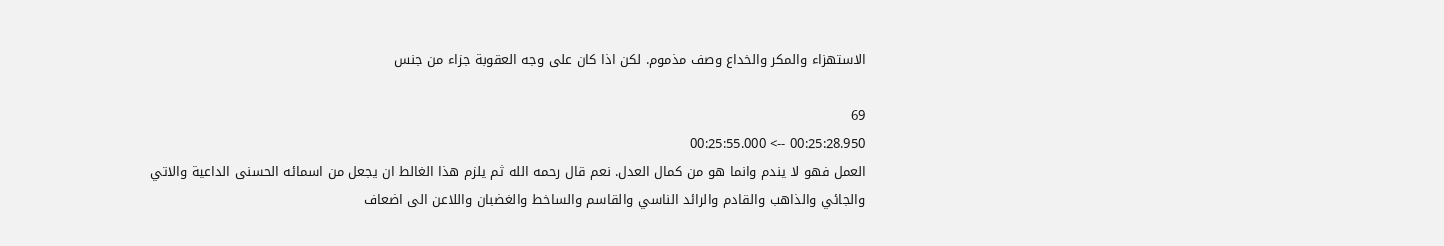الاستهزاء والمكر والخداع وصف مذموم. لكن اذا كان على وجه العقوبة جزاء من جنس

69
00:25:28.950 --> 00:25:55.000
العمل فهو لا يندم وانما هو من كمال العدل. نعم قال رحمه الله ثم يلزم هذا الغالط ان يجعل من اسمائه الحسنى الداعية والاتي والجائي والذاهب والقادم والرائد الناسي والقاسم والساخط والغضبان واللاعن الى اضعاف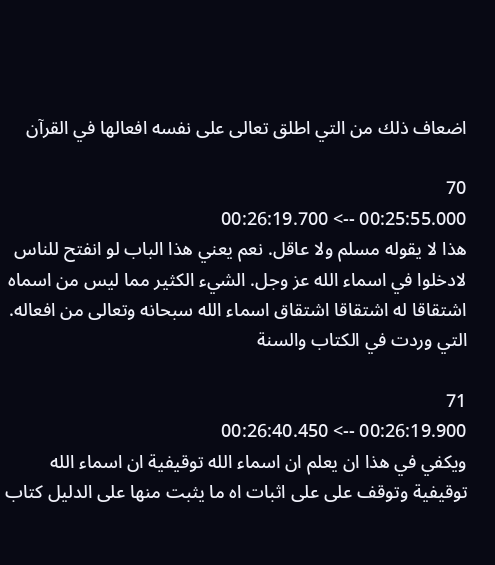اضعاف ذلك من التي اطلق تعالى على نفسه افعالها في القرآن

70
00:25:55.000 --> 00:26:19.700
هذا لا يقوله مسلم ولا عاقل. نعم يعني هذا الباب لو انفتح للناس لادخلوا في اسماء الله عز وجل. الشيء الكثير مما ليس من اسماه اشتقاقا له اشتقاقا اشتقاق اسماء الله سبحانه وتعالى من افعاله. التي وردت في الكتاب والسنة

71
00:26:19.900 --> 00:26:40.450
ويكفي في هذا ان يعلم ان اسماء الله توقيفية ان اسماء الله توقيفية وتوقف على على اثبات اه ما يثبت منها على الدليل كتاب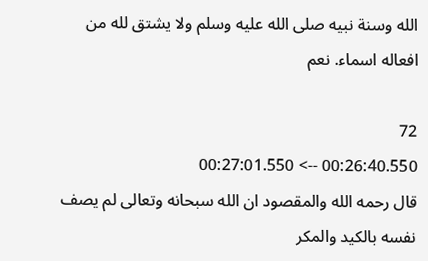الله وسنة نبيه صلى الله عليه وسلم ولا يشتق لله من افعاله اسماء. نعم

72
00:26:40.550 --> 00:27:01.550
قال رحمه الله والمقصود ان الله سبحانه وتعالى لم يصف نفسه بالكيد والمكر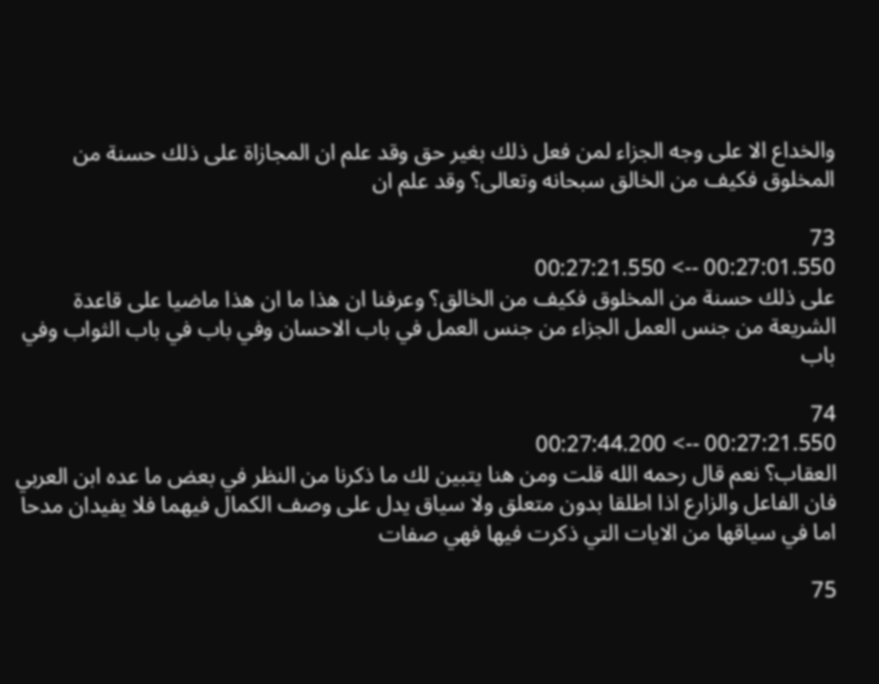والخداع الا على وجه الجزاء لمن فعل ذلك بغير حق وقد علم ان المجازاة على ذلك حسنة من المخلوق فكيف من الخالق سبحانه وتعالى؟ وقد علم ان

73
00:27:01.550 --> 00:27:21.550
على ذلك حسنة من المخلوق فكيف من الخالق؟ وعرفنا ان هذا ما ان هذا ماضيا على قاعدة الشريعة من جنس العمل الجزاء من جنس العمل في باب الاحسان وفي باب في باب الثواب وفي باب

74
00:27:21.550 --> 00:27:44.200
العقاب؟ نعم قال رحمه الله قلت ومن هنا يتبين لك ما ذكرنا من النظر في بعض ما عده ابن العربي فان الفاعل والزارع اذا اطلقا بدون متعلق ولا سياق يدل على وصف الكمال فيهما فلا يفيدان مدحا اما في سياقها من الايات التي ذكرت فيها فهي صفات

75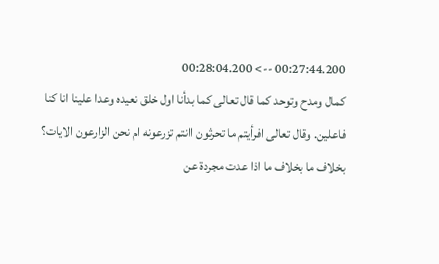00:27:44.200 --> 00:28:04.200
كمال ومدح وتوحد كما قال تعالى كما بدأنا اول خلق نعيده وعدا علينا انا كنا فاعلين. وقال تعالى افرأيتم ما تحرثون اانتم تزرعونه ام نحن الزارعون الايات؟ بخلاف ما بخلاف ما اذا عدت مجردة عن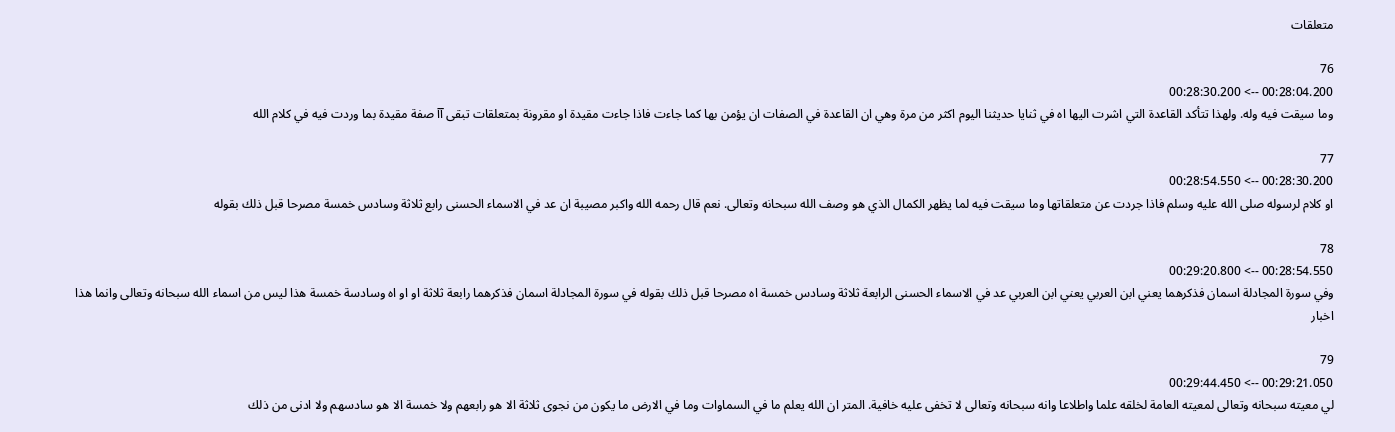متعلقات

76
00:28:04.200 --> 00:28:30.200
وما سيقت فيه وله. ولهذا تتأكد القاعدة التي اشرت اليها اه في ثنايا حديثنا اليوم اكثر من مرة وهي ان القاعدة في الصفات ان يؤمن بها كما جاءت فاذا جاءت مقيدة او مقرونة بمتعلقات تبقى آآ صفة مقيدة بما وردت فيه في كلام الله

77
00:28:30.200 --> 00:28:54.550
او كلام لرسوله صلى الله عليه وسلم فاذا جردت عن متعلقاتها وما سيقت فيه لما يظهر الكمال الذي هو وصف الله سبحانه وتعالى. نعم قال رحمه الله واكبر مصيبة ان عد في الاسماء الحسنى رابع ثلاثة وسادس خمسة مصرحا قبل ذلك بقوله

78
00:28:54.550 --> 00:29:20.800
وفي سورة المجادلة اسمان فذكرهما يعني ابن العربي يعني ابن العربي عد في الاسماء الحسنى الرابعة ثلاثة وسادس خمسة اه مصرحا قبل ذلك بقوله في سورة المجادلة اسمان فذكرهما رابعة ثلاثة او او اه وسادسة خمسة هذا ليس من اسماء الله سبحانه وتعالى وانما هذا اخبار

79
00:29:21.050 --> 00:29:44.450
لي معيته سبحانه وتعالى لمعيته العامة لخلقه علما واطلاعا وانه سبحانه وتعالى لا تخفى عليه خافية. المتر ان الله يعلم ما في السماوات وما في الارض ما يكون من نجوى ثلاثة الا هو رابعهم ولا خمسة الا هو سادسهم ولا ادنى من ذلك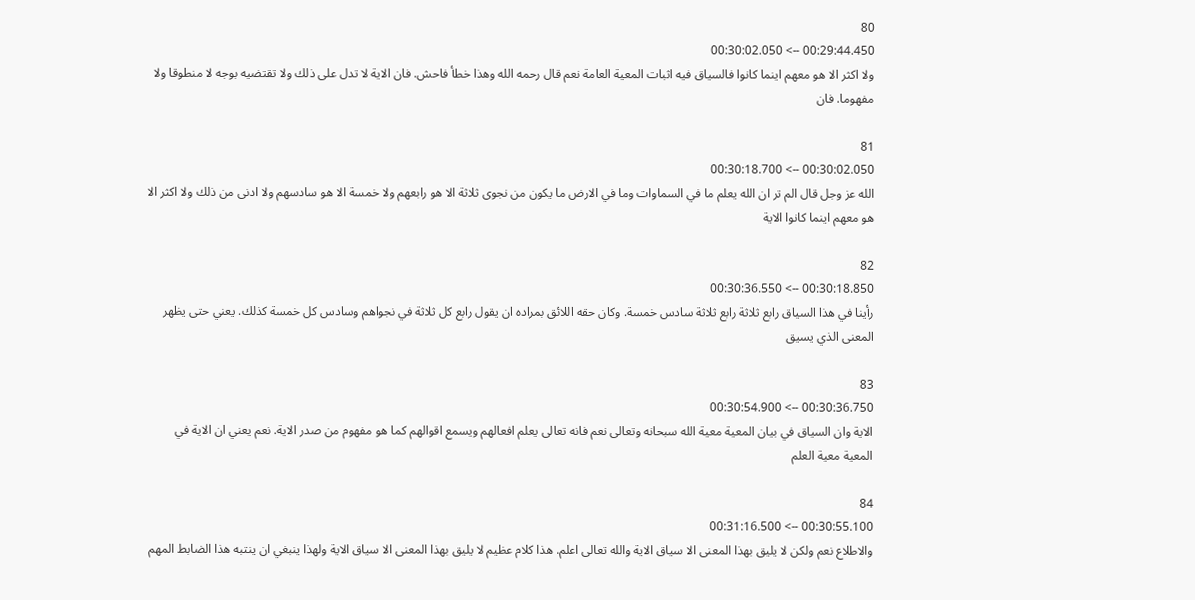80
00:29:44.450 --> 00:30:02.050
ولا اكثر الا هو معهم اينما كانوا فالسياق فيه اثبات المعية العامة نعم قال رحمه الله وهذا خطأ فاحش. فان الاية لا تدل على ذلك ولا تقتضيه بوجه لا منطوقا ولا مفهوما. فان

81
00:30:02.050 --> 00:30:18.700
الله عز وجل قال الم تر ان الله يعلم ما في السماوات وما في الارض ما يكون من نجوى ثلاثة الا هو رابعهم ولا خمسة الا هو سادسهم ولا ادنى من ذلك ولا اكثر الا هو معهم اينما كانوا الاية

82
00:30:18.850 --> 00:30:36.550
رأينا في هذا السياق رابع ثلاثة رابع ثلاثة سادس خمسة. وكان حقه اللائق بمراده ان يقول رابع كل ثلاثة في نجواهم وسادس كل خمسة كذلك. يعني حتى يظهر المعنى الذي يسيق

83
00:30:36.750 --> 00:30:54.900
الاية وان السياق في بيان المعية معية الله سبحانه وتعالى نعم فانه تعالى يعلم افعالهم ويسمع اقوالهم كما هو مفهوم من صدر الاية. نعم يعني ان الاية في المعية معية العلم

84
00:30:55.100 --> 00:31:16.500
والاطلاع نعم ولكن لا يليق بهذا المعنى الا سياق الاية والله تعالى اعلم. هذا كلام عظيم لا يليق بهذا المعنى الا سياق الاية ولهذا ينبغي ان ينتبه هذا الضابط المهم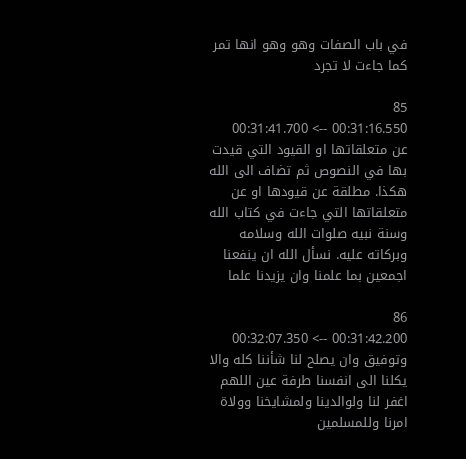في باب الصفات وهو وهو انها تمر كما جاءت لا تجرد

85
00:31:16.550 --> 00:31:41.700
عن متعلقاتها او القيود التي قيدت بها في النصوص ثم تضاف الى الله هكذا. مطلقة عن قيودها او عن متعلقاتها التي جاءت في كتاب الله وسنة نبيه صلوات الله وسلامه وبركاته عليه. نسأل الله ان ينفعنا اجمعين بما علمنا وان يزيدنا علما

86
00:31:42.200 --> 00:32:07.350
وتوفيق وان يصلح لنا شأننا كله والا يكلنا الى انفسنا طرفة عين اللهم اغفر لنا ولوالدينا ولمشايخنا وولاة امرنا وللمسلمين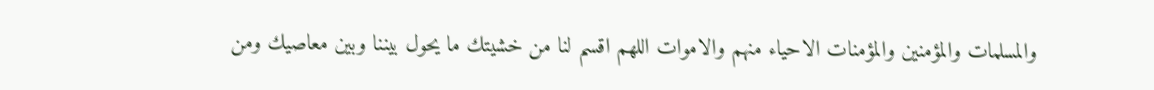والمسلمات والمؤمنين والمؤمنات الاحياء منهم والاموات اللهم اقسم لنا من خشيتك ما يحول بيننا وبين معاصيك ومن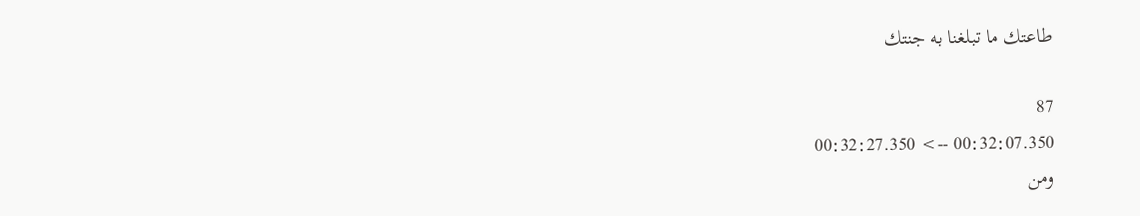طاعتك ما تبلغنا به جنتك

87
00:32:07.350 --> 00:32:27.350
ومن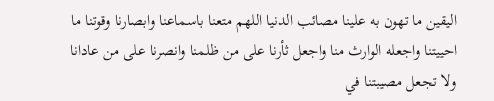اليقين ما تهون به علينا مصائب الدنيا اللهم متعنا باسماعنا وابصارنا وقوتنا ما احييتنا واجعله الوارث منا واجعل ثأرنا على من ظلمنا وانصرنا على من عادانا ولا تجعل مصيبتنا في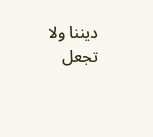ديننا ولا تجعل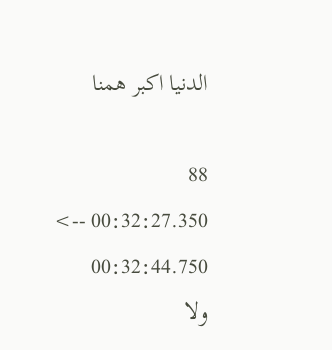الدنيا اكبر همنا

88
00:32:27.350 --> 00:32:44.750
ولا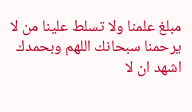مبلغ علمنا ولا تسلط علينا من لا يرحمنا سبحانك اللهم وبحمدك اشهد ان لا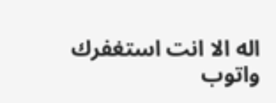اله الا انت استغفرك واتوب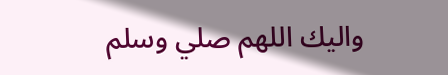واليك اللهم صلي وسلم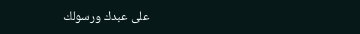على عبدك ورسولك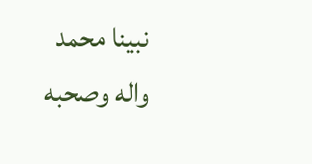نبينا محمد واله وصحبه